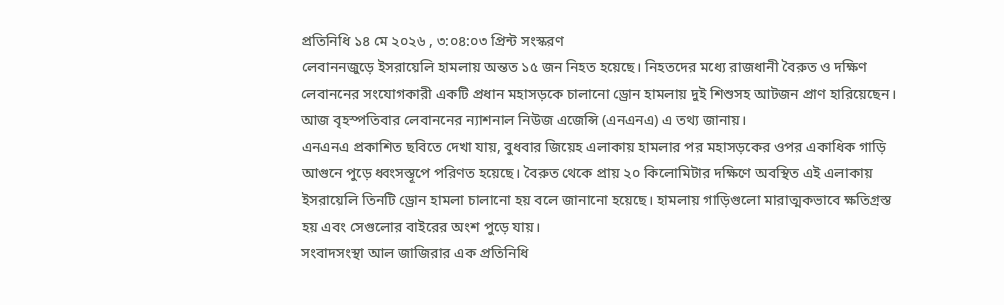প্রতিনিধি ১৪ মে ২০২৬ , ৩:০৪:০৩ প্রিন্ট সংস্করণ
লেবাননজুড়ে ইসরায়েলি হামলায় অন্তত ১৫ জন নিহত হয়েছে। নিহতদের মধ্যে রাজধানী বৈরুত ও দক্ষিণ লেবাননের সংযোগকারী একটি প্রধান মহাসড়কে চালানো ড্রোন হামলায় দুই শিশুসহ আটজন প্রাণ হারিয়েছেন। আজ বৃহস্পতিবার লেবাননের ন্যাশনাল নিউজ এজেন্সি (এনএনএ) এ তথ্য জানায়।
এনএনএ প্রকাশিত ছবিতে দেখা যায়, বুধবার জিয়েহ এলাকায় হামলার পর মহাসড়কের ওপর একাধিক গাড়ি আগুনে পুড়ে ধ্বংসস্তূপে পরিণত হয়েছে। বৈরুত থেকে প্রায় ২০ কিলোমিটার দক্ষিণে অবস্থিত এই এলাকায় ইসরায়েলি তিনটি ড্রোন হামলা চালানো হয় বলে জানানো হয়েছে। হামলায় গাড়িগুলো মারাত্মকভাবে ক্ষতিগ্রস্ত হয় এবং সেগুলোর বাইরের অংশ পুড়ে যায়।
সংবাদসংস্থা আল জাজিরার এক প্রতিনিধি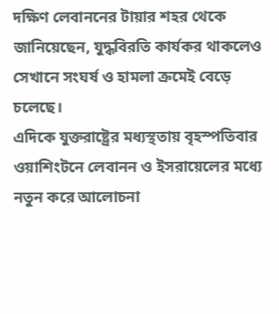দক্ষিণ লেবাননের টায়ার শহর থেকে জানিয়েছেন, যুদ্ধবিরতি কার্যকর থাকলেও সেখানে সংঘর্ষ ও হামলা ক্রমেই বেড়ে চলেছে।
এদিকে যুক্তরাষ্ট্রের মধ্যস্থতায় বৃহস্পতিবার ওয়াশিংটনে লেবানন ও ইসরায়েলের মধ্যে নতুন করে আলোচনা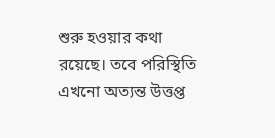শুরু হওয়ার কথা রয়েছে। তবে পরিস্থিতি এখনো অত্যন্ত উত্তপ্ত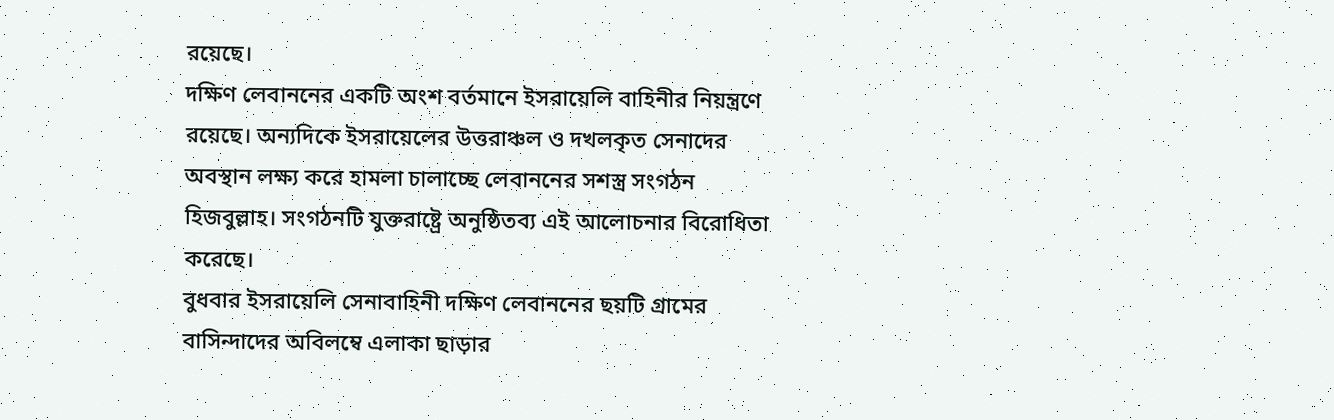রয়েছে।
দক্ষিণ লেবাননের একটি অংশ বর্তমানে ইসরায়েলি বাহিনীর নিয়ন্ত্রণে রয়েছে। অন্যদিকে ইসরায়েলের উত্তরাঞ্চল ও দখলকৃত সেনাদের অবস্থান লক্ষ্য করে হামলা চালাচ্ছে লেবাননের সশস্ত্র সংগঠন হিজবুল্লাহ। সংগঠনটি যুক্তরাষ্ট্রে অনুষ্ঠিতব্য এই আলোচনার বিরোধিতা করেছে।
বুধবার ইসরায়েলি সেনাবাহিনী দক্ষিণ লেবাননের ছয়টি গ্রামের বাসিন্দাদের অবিলম্বে এলাকা ছাড়ার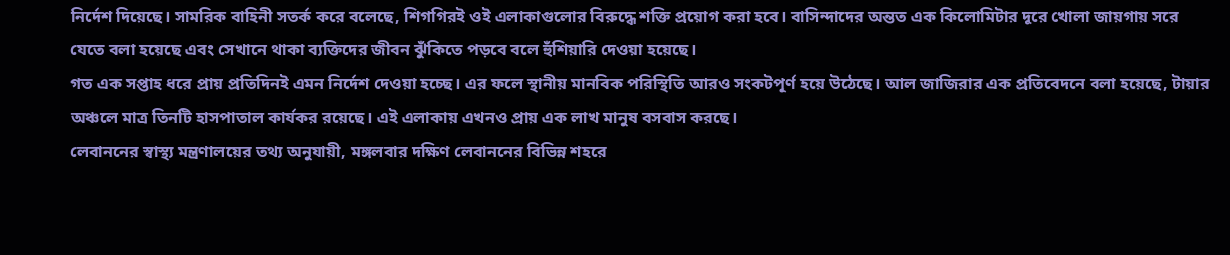নির্দেশ দিয়েছে। সামরিক বাহিনী সতর্ক করে বলেছে, শিগগিরই ওই এলাকাগুলোর বিরুদ্ধে শক্তি প্রয়োগ করা হবে। বাসিন্দাদের অন্তত এক কিলোমিটার দূরে খোলা জায়গায় সরে যেতে বলা হয়েছে এবং সেখানে থাকা ব্যক্তিদের জীবন ঝুঁকিতে পড়বে বলে হুঁশিয়ারি দেওয়া হয়েছে।
গত এক সপ্তাহ ধরে প্রায় প্রতিদিনই এমন নির্দেশ দেওয়া হচ্ছে। এর ফলে স্থানীয় মানবিক পরিস্থিতি আরও সংকটপূর্ণ হয়ে উঠেছে। আল জাজিরার এক প্রতিবেদনে বলা হয়েছে, টায়ার অঞ্চলে মাত্র তিনটি হাসপাতাল কার্যকর রয়েছে। এই এলাকায় এখনও প্রায় এক লাখ মানুষ বসবাস করছে।
লেবাননের স্বাস্থ্য মন্ত্রণালয়ের তথ্য অনুযায়ী, মঙ্গলবার দক্ষিণ লেবাননের বিভিন্ন শহরে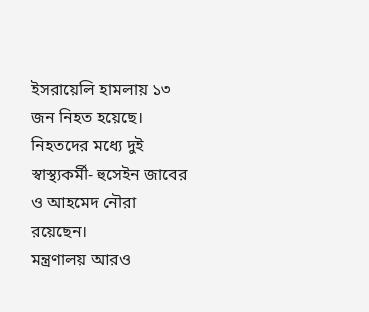ইসরায়েলি হামলায় ১৩ জন নিহত হয়েছে। নিহতদের মধ্যে দুই স্বাস্থ্যকর্মী- হুসেইন জাবের ও আহমেদ নৌরা রয়েছেন।
মন্ত্রণালয় আরও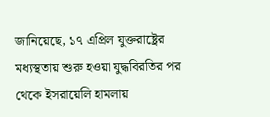জানিয়েছে, ১৭ এপ্রিল যুক্তরাষ্ট্রের মধ্যস্থতায় শুরু হওয়া যুদ্ধবিরতির পর থেকে ইসরায়েলি হামলায়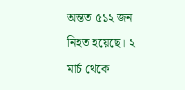অন্তত ৫১২ জন নিহত হয়েছে। ২ মার্চ থেকে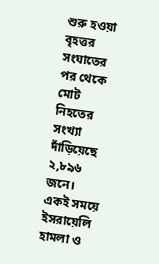শুরু হওয়া বৃহত্তর সংঘাতের পর থেকে মোট নিহতের সংখ্যা দাঁড়িয়েছে ২,৮৯৬ জনে। একই সময়ে ইসরায়েলি হামলা ও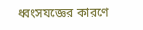ধ্বংসযজ্ঞের কারণে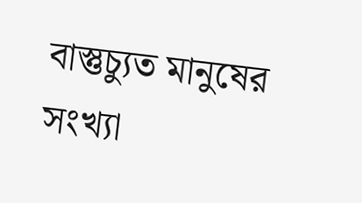বাস্তুচ্যুত মানুষের সংখ্যা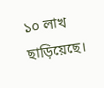১০ লাখ ছাড়িয়েছে।